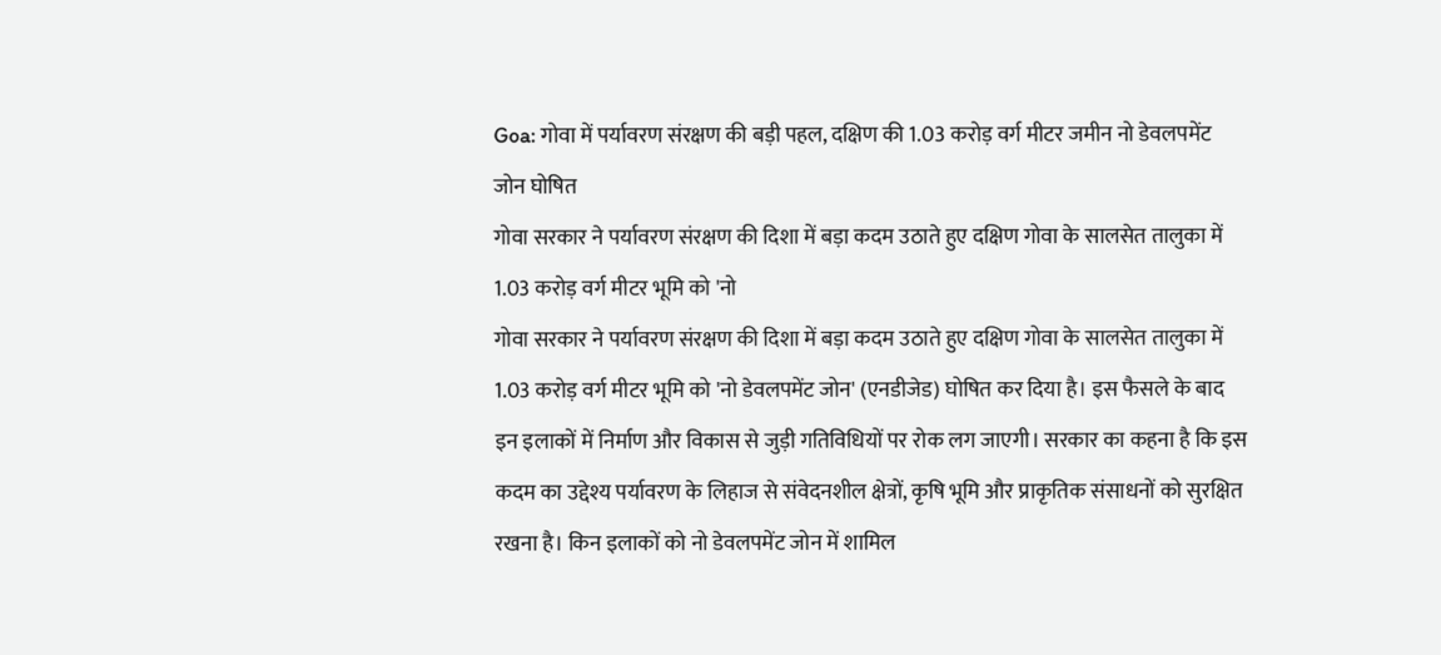Goa: गोवा में पर्यावरण संरक्षण की बड़ी पहल, दक्षिण की 1.03 करोड़ वर्ग मीटर जमीन नो डेवलपमेंट जोन घोषित
गोवा सरकार ने पर्यावरण संरक्षण की दिशा में बड़ा कदम उठाते हुए दक्षिण गोवा के सालसेत तालुका में 1.03 करोड़ वर्ग मीटर भूमि को 'नो
गोवा सरकार ने पर्यावरण संरक्षण की दिशा में बड़ा कदम उठाते हुए दक्षिण गोवा के सालसेत तालुका में 1.03 करोड़ वर्ग मीटर भूमि को 'नो डेवलपमेंट जोन' (एनडीजेड) घोषित कर दिया है। इस फैसले के बाद इन इलाकों में निर्माण और विकास से जुड़ी गतिविधियों पर रोक लग जाएगी। सरकार का कहना है कि इस कदम का उद्देश्य पर्यावरण के लिहाज से संवेदनशील क्षेत्रों, कृषि भूमि और प्राकृतिक संसाधनों को सुरक्षित रखना है। किन इलाकों को नो डेवलपमेंट जोन में शामिल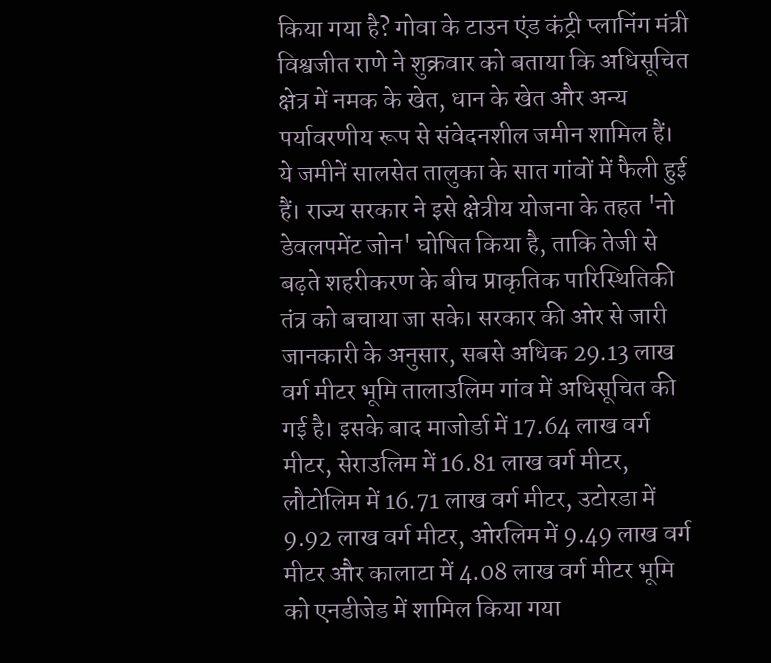किया गया है? गोवा के टाउन एंड कंट्री प्लानिंग मंत्री विश्वजीत राणे ने शुक्रवार को बताया कि अधिसूचित क्षेत्र में नमक के खेत, धान के खेत और अन्य पर्यावरणीय रूप से संवेदनशील जमीन शामिल हैं।
ये जमीनें सालसेत तालुका के सात गांवों में फैली हुई हैं। राज्य सरकार ने इसे क्षेत्रीय योजना के तहत 'नो डेवलपमेंट जोन' घोषित किया है, ताकि तेजी से बढ़ते शहरीकरण के बीच प्राकृतिक पारिस्थितिकी तंत्र को बचाया जा सके। सरकार की ओर से जारी जानकारी के अनुसार, सबसे अधिक 29.13 लाख वर्ग मीटर भूमि तालाउलिम गांव में अधिसूचित की गई है। इसके बाद माजोर्डा में 17.64 लाख वर्ग मीटर, सेराउलिम में 16.81 लाख वर्ग मीटर, लौटोलिम में 16.71 लाख वर्ग मीटर, उटोरडा में 9.92 लाख वर्ग मीटर, ओरलिम में 9.49 लाख वर्ग मीटर और कालाटा में 4.08 लाख वर्ग मीटर भूमि को एनडीजेड में शामिल किया गया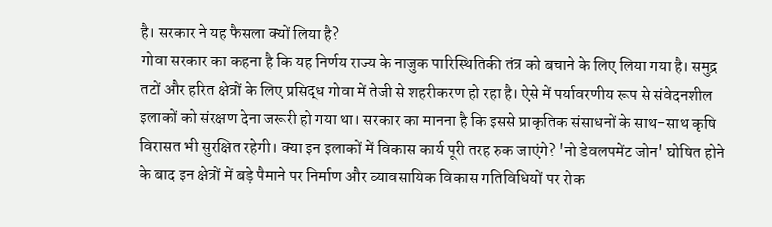है। सरकार ने यह फैसला क्यों लिया है?
गोवा सरकार का कहना है कि यह निर्णय राज्य के नाजुक पारिस्थितिकी तंत्र को बचाने के लिए लिया गया है। समुद्र तटों और हरित क्षेत्रों के लिए प्रसिद्ध गोवा में तेजी से शहरीकरण हो रहा है। ऐसे में पर्यावरणीय रूप से संवेदनशील इलाकों को संरक्षण देना जरूरी हो गया था। सरकार का मानना है कि इससे प्राकृतिक संसाधनों के साथ-साथ कृषि विरासत भी सुरक्षित रहेगी। क्या इन इलाकों में विकास कार्य पूरी तरह रुक जाएंगे? 'नो डेवलपमेंट जोन' घोषित होने के बाद इन क्षेत्रों में बड़े पैमाने पर निर्माण और व्यावसायिक विकास गतिविधियों पर रोक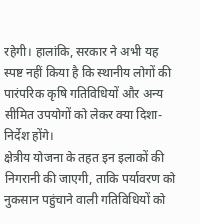रहेगी। हालांकि, सरकार ने अभी यह स्पष्ट नहीं किया है कि स्थानीय लोगों की पारंपरिक कृषि गतिविधियों और अन्य सीमित उपयोगों को लेकर क्या दिशा-निर्देश होंगे।
क्षेत्रीय योजना के तहत इन इलाकों की निगरानी की जाएगी, ताकि पर्यावरण को नुकसान पहुंचाने वाली गतिविधियों को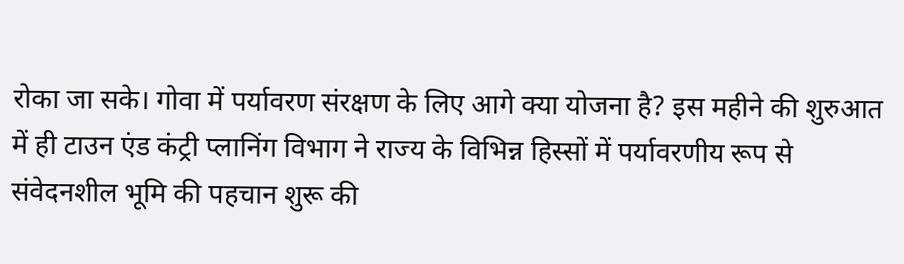रोका जा सके। गोवा में पर्यावरण संरक्षण के लिए आगे क्या योजना है? इस महीने की शुरुआत में ही टाउन एंड कंट्री प्लानिंग विभाग ने राज्य के विभिन्न हिस्सों में पर्यावरणीय रूप से संवेदनशील भूमि की पहचान शुरू की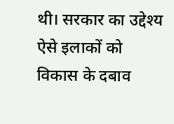थी। सरकार का उद्देश्य ऐसे इलाकों को विकास के दबाव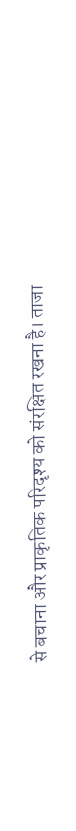से बचाना और प्राकृतिक परिदृश्य को संरक्षित रखना है। ताजा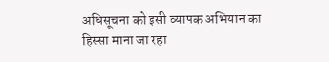अधिसूचना को इसी व्यापक अभियान का हिस्सा माना जा रहा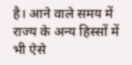है। आने वाले समय में राज्य के अन्य हिस्सों में भी ऐसे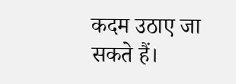कदम उठाए जा सकते हैं।